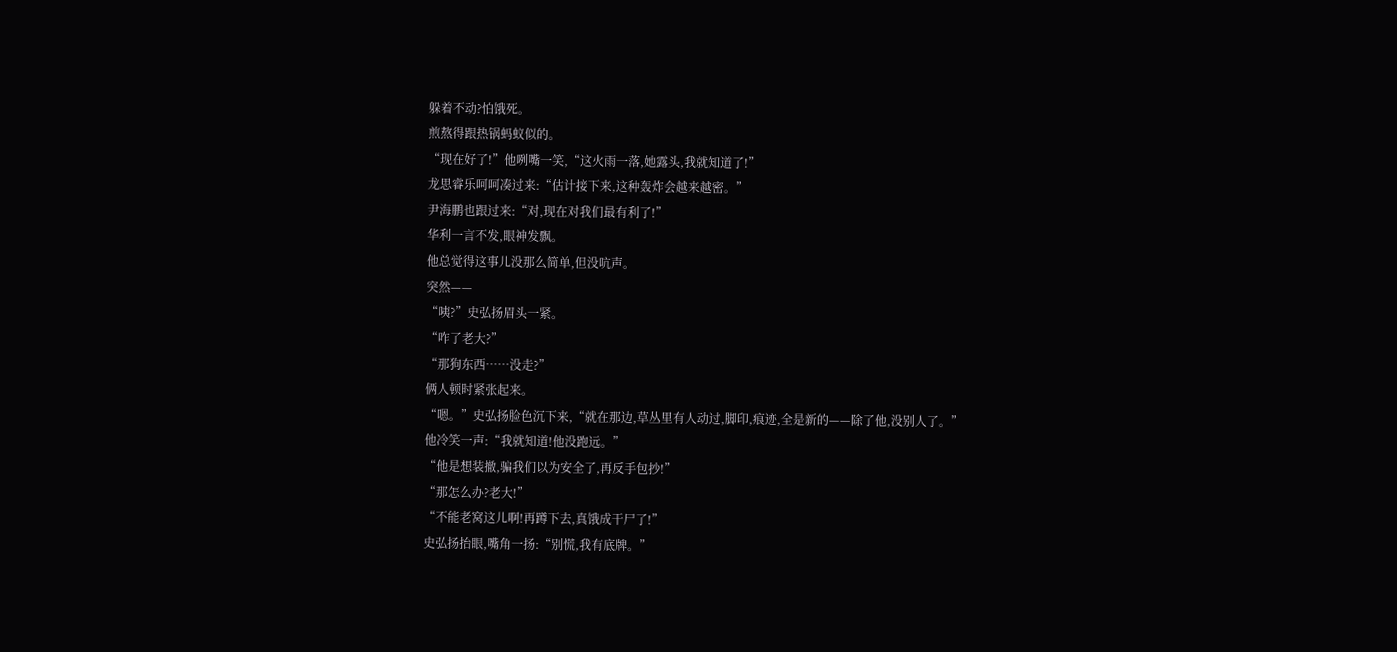躲着不动?怕饿死。
煎熬得跟热锅蚂蚁似的。
“现在好了!”他咧嘴一笑,“这火雨一落,她露头,我就知道了!”
龙思睿乐呵呵凑过来:“估计接下来,这种轰炸会越来越密。”
尹海鹏也跟过来:“对,现在对我们最有利了!”
华利一言不发,眼神发飘。
他总觉得这事儿没那么简单,但没吭声。
突然——
“咦?”史弘扬眉头一紧。
“咋了老大?”
“那狗东西……没走?”
俩人顿时紧张起来。
“嗯。”史弘扬脸色沉下来,“就在那边,草丛里有人动过,脚印,痕迹,全是新的——除了他,没别人了。”
他冷笑一声:“我就知道!他没跑远。”
“他是想装撤,骗我们以为安全了,再反手包抄!”
“那怎么办?老大!”
“不能老窝这儿啊!再蹲下去,真饿成干尸了!”
史弘扬抬眼,嘴角一扬:“别慌,我有底牌。”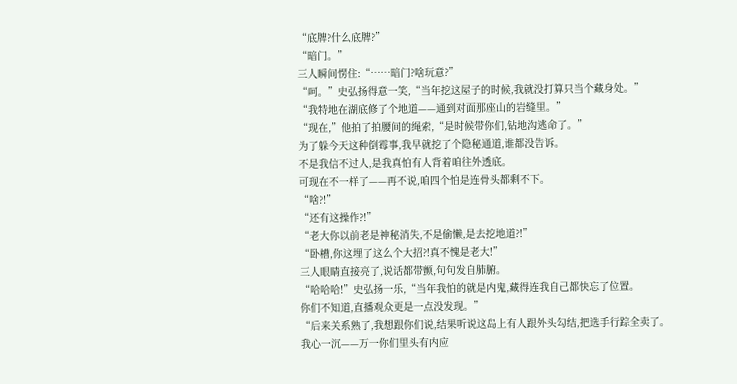“底牌?什么底牌?”
“暗门。”
三人瞬间愣住:“……暗门?啥玩意?”
“呵。”史弘扬得意一笑,“当年挖这屋子的时候,我就没打算只当个藏身处。”
“我特地在湖底修了个地道——通到对面那座山的岩缝里。”
“现在,”他拍了拍腰间的绳索,“是时候带你们,钻地沟逃命了。”
为了躲今天这种倒霉事,我早就挖了个隐秘通道,谁都没告诉。
不是我信不过人,是我真怕有人背着咱往外透底。
可现在不一样了——再不说,咱四个怕是连骨头都剩不下。
“啥?!”
“还有这操作?!”
“老大你以前老是神秘消失,不是偷懒,是去挖地道?!”
“卧槽,你这埋了这么个大招?!真不愧是老大!”
三人眼睛直接亮了,说话都带颤,句句发自肺腑。
“哈哈哈!”史弘扬一乐,“当年我怕的就是内鬼,藏得连我自己都快忘了位置。
你们不知道,直播观众更是一点没发现。”
“后来关系熟了,我想跟你们说,结果听说这岛上有人跟外头勾结,把选手行踪全卖了。
我心一沉——万一你们里头有内应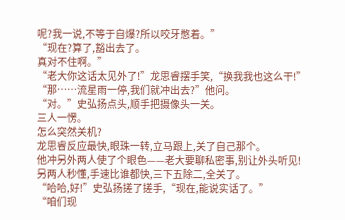呢?我一说,不等于自爆?所以咬牙憋着。”
“现在?算了,豁出去了。
真对不住啊。”
“老大你这话太见外了!”龙思睿摆手笑,“换我我也这么干!”
“那……流星雨一停,我们就冲出去?”他问。
“对。”史弘扬点头,顺手把摄像头一关。
三人一愣。
怎么突然关机?
龙思睿反应最快,眼珠一转,立马跟上,关了自己那个。
他冲另外两人使了个眼色——老大要聊私密事,别让外头听见!
另两人秒懂,手速比谁都快,三下五除二,全关了。
“哈哈,好!”史弘扬搓了搓手,“现在,能说实话了。”
“咱们现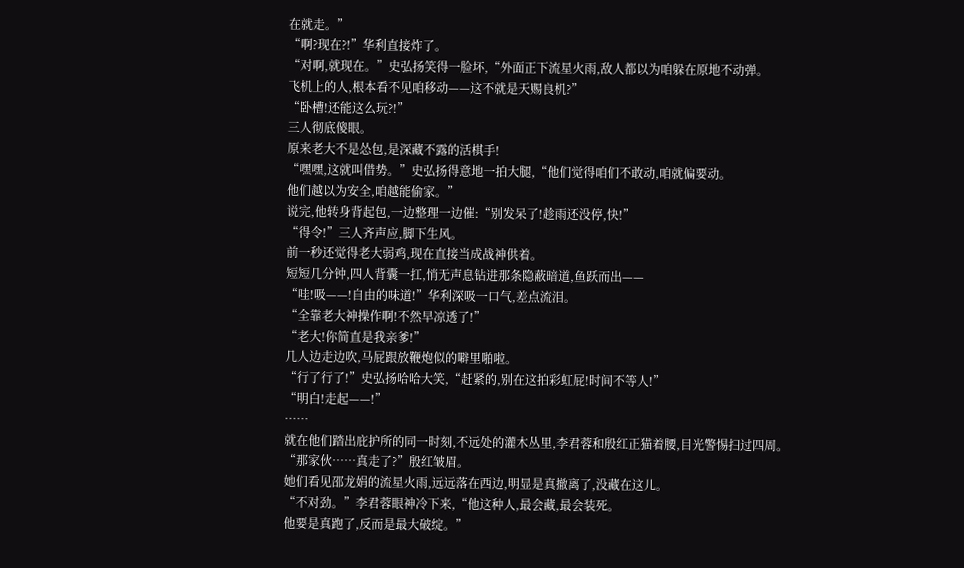在就走。”
“啊?现在?!”华利直接炸了。
“对啊,就现在。”史弘扬笑得一脸坏,“外面正下流星火雨,敌人都以为咱躲在原地不动弹。
飞机上的人,根本看不见咱移动——这不就是天赐良机?”
“卧槽!还能这么玩?!”
三人彻底傻眼。
原来老大不是怂包,是深藏不露的活棋手!
“嘿嘿,这就叫借势。”史弘扬得意地一拍大腿,“他们觉得咱们不敢动,咱就偏要动。
他们越以为安全,咱越能偷家。”
说完,他转身背起包,一边整理一边催:“别发呆了!趁雨还没停,快!”
“得令!”三人齐声应,脚下生风。
前一秒还觉得老大弱鸡,现在直接当成战神供着。
短短几分钟,四人背囊一扛,悄无声息钻进那条隐蔽暗道,鱼跃而出——
“哇!吸——!自由的味道!”华利深吸一口气,差点流泪。
“全靠老大神操作啊!不然早凉透了!”
“老大!你简直是我亲爹!”
几人边走边吹,马屁跟放鞭炮似的噼里啪啦。
“行了行了!”史弘扬哈哈大笑,“赶紧的,别在这拍彩虹屁!时间不等人!”
“明白!走起——!”
……
就在他们踏出庇护所的同一时刻,不远处的灌木丛里,李君蓉和殷红正猫着腰,目光警惕扫过四周。
“那家伙……真走了?”殷红皱眉。
她们看见邵龙娟的流星火雨,远远落在西边,明显是真撤离了,没藏在这儿。
“不对劲。”李君蓉眼神冷下来,“他这种人,最会藏,最会装死。
他要是真跑了,反而是最大破绽。”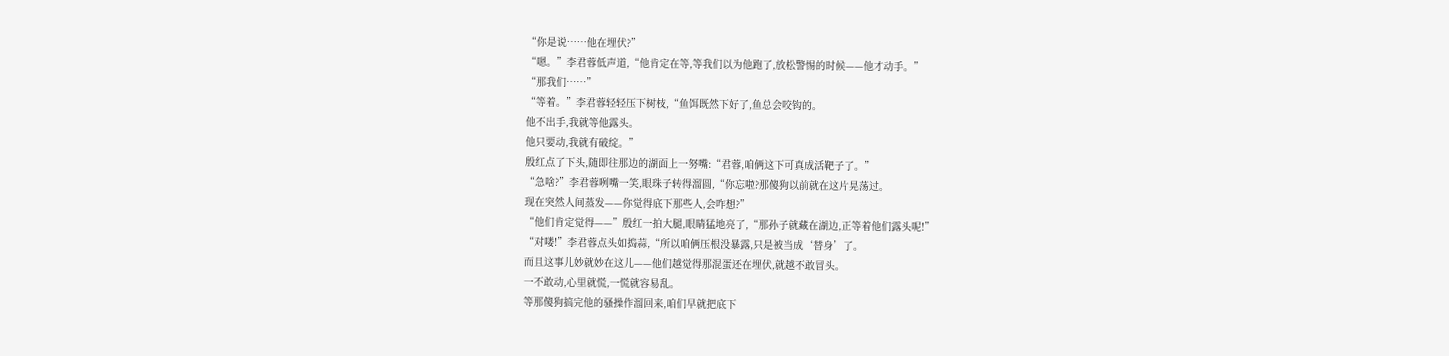“你是说……他在埋伏?”
“嗯。”李君蓉低声道,“他肯定在等,等我们以为他跑了,放松警惕的时候——他才动手。”
“那我们……”
“等着。”李君蓉轻轻压下树枝,“鱼饵既然下好了,鱼总会咬钩的。
他不出手,我就等他露头。
他只要动,我就有破绽。”
殷红点了下头,随即往那边的湖面上一努嘴:“君蓉,咱俩这下可真成活靶子了。”
“急啥?”李君蓉咧嘴一笑,眼珠子转得溜圆,“你忘啦?那傻狗以前就在这片晃荡过。
现在突然人间蒸发——你觉得底下那些人,会咋想?”
“他们肯定觉得——”殷红一拍大腿,眼睛猛地亮了,“那孙子就藏在湖边,正等着他们露头呢!”
“对喽!”李君蓉点头如捣蒜,“所以咱俩压根没暴露,只是被当成‘替身’了。
而且这事儿妙就妙在这儿——他们越觉得那混蛋还在埋伏,就越不敢冒头。
一不敢动,心里就慌,一慌就容易乱。
等那傻狗搞完他的骚操作溜回来,咱们早就把底下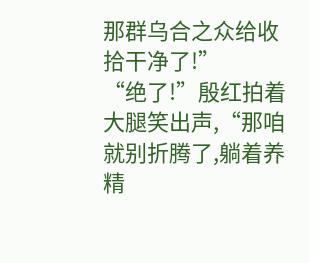那群乌合之众给收拾干净了!”
“绝了!”殷红拍着大腿笑出声,“那咱就别折腾了,躺着养精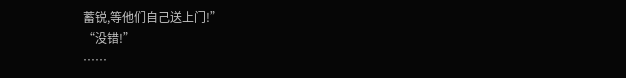蓄锐,等他们自己送上门!”
“没错!”
……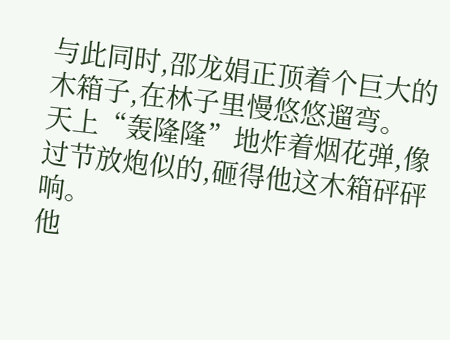与此同时,邵龙娟正顶着个巨大的木箱子,在林子里慢悠悠遛弯。
天上“轰隆隆”地炸着烟花弹,像过节放炮似的,砸得他这木箱砰砰响。
他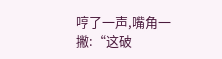哼了一声,嘴角一撇:“这破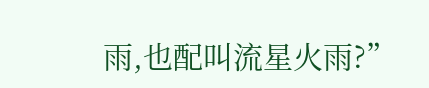雨,也配叫流星火雨?”